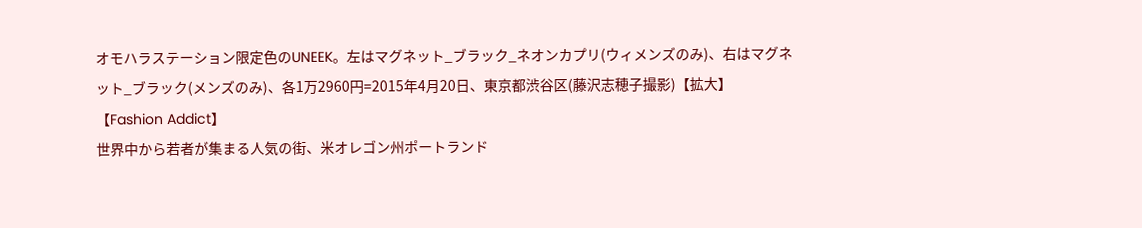オモハラステーション限定色のUNEEK。左はマグネット_ブラック_ネオンカプリ(ウィメンズのみ)、右はマグネット_ブラック(メンズのみ)、各1万2960円=2015年4月20日、東京都渋谷区(藤沢志穂子撮影)【拡大】
【Fashion Addict】
世界中から若者が集まる人気の街、米オレゴン州ポートランド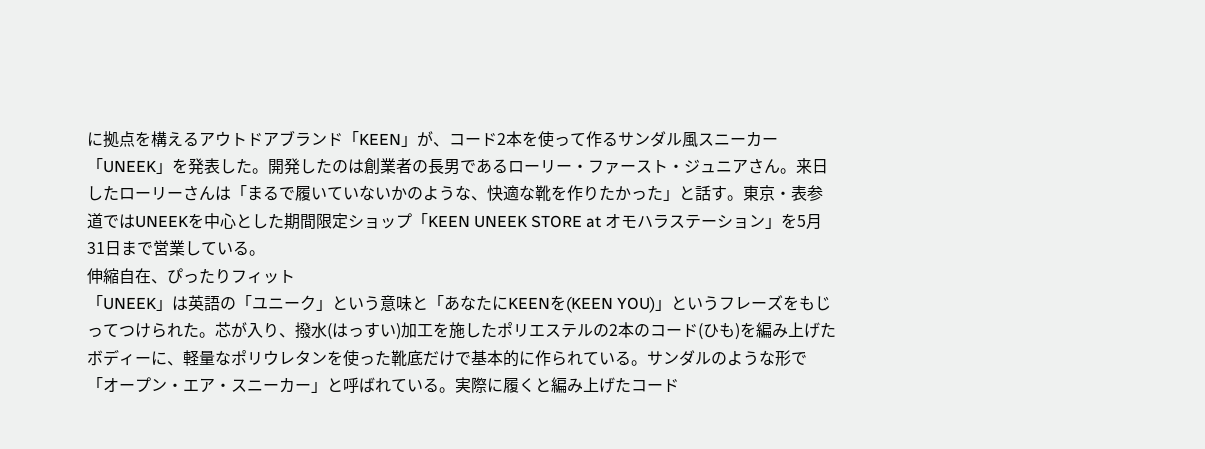に拠点を構えるアウトドアブランド「KEEN」が、コード2本を使って作るサンダル風スニーカー「UNEEK」を発表した。開発したのは創業者の長男であるローリー・ファースト・ジュニアさん。来日したローリーさんは「まるで履いていないかのような、快適な靴を作りたかった」と話す。東京・表参道ではUNEEKを中心とした期間限定ショップ「KEEN UNEEK STORE at オモハラステーション」を5月31日まで営業している。
伸縮自在、ぴったりフィット
「UNEEK」は英語の「ユニーク」という意味と「あなたにKEENを(KEEN YOU)」というフレーズをもじってつけられた。芯が入り、撥水(はっすい)加工を施したポリエステルの2本のコード(ひも)を編み上げたボディーに、軽量なポリウレタンを使った靴底だけで基本的に作られている。サンダルのような形で「オープン・エア・スニーカー」と呼ばれている。実際に履くと編み上げたコード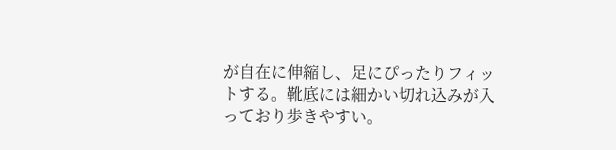が自在に伸縮し、足にぴったりフィットする。靴底には細かい切れ込みが入っており歩きやすい。